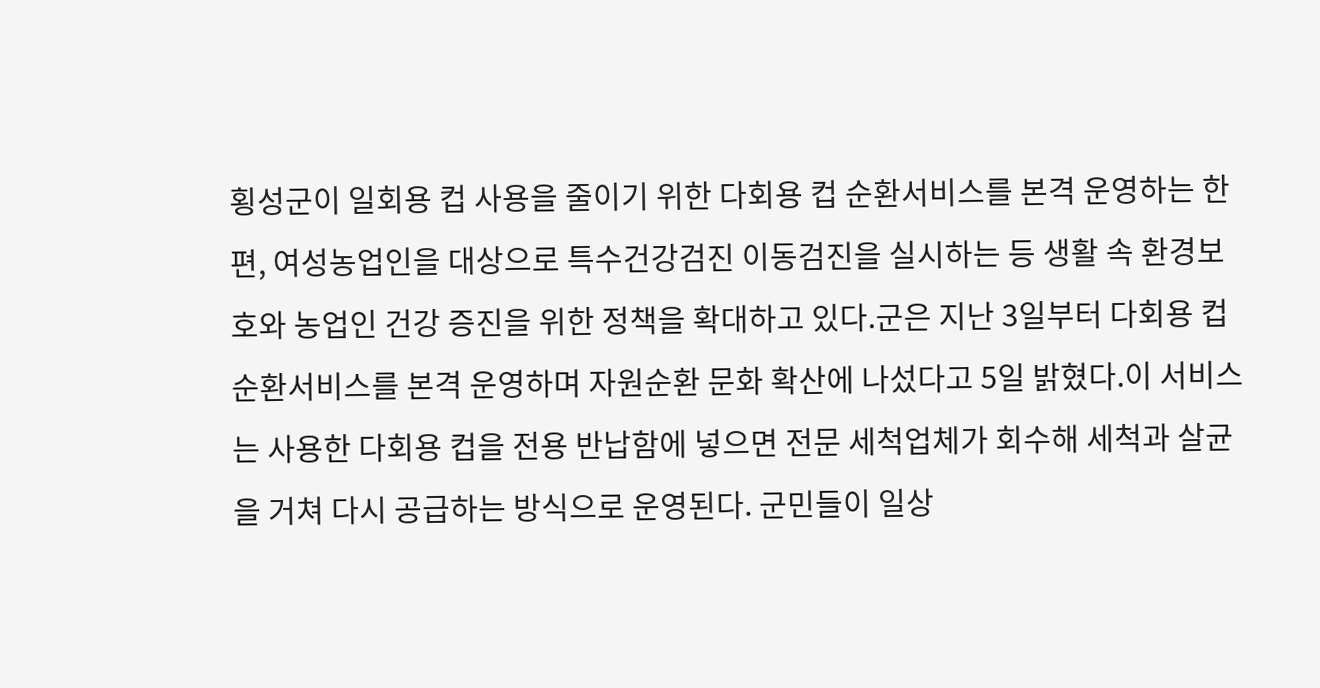횡성군이 일회용 컵 사용을 줄이기 위한 다회용 컵 순환서비스를 본격 운영하는 한편, 여성농업인을 대상으로 특수건강검진 이동검진을 실시하는 등 생활 속 환경보호와 농업인 건강 증진을 위한 정책을 확대하고 있다.군은 지난 3일부터 다회용 컵 순환서비스를 본격 운영하며 자원순환 문화 확산에 나섰다고 5일 밝혔다.이 서비스는 사용한 다회용 컵을 전용 반납함에 넣으면 전문 세척업체가 회수해 세척과 살균을 거쳐 다시 공급하는 방식으로 운영된다. 군민들이 일상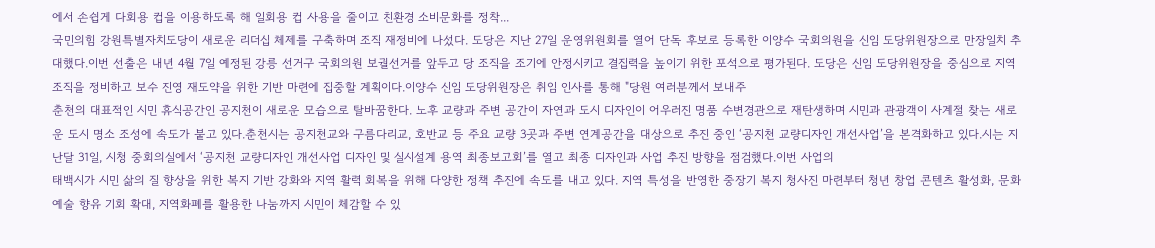에서 손쉽게 다회용 컵을 이용하도록 해 일회용 컵 사용을 줄이고 친환경 소비문화를 정착...
국민의힘 강원특별자치도당이 새로운 리더십 체제를 구축하며 조직 재정비에 나섰다. 도당은 지난 27일 운영위원회를 열어 단독 후보로 등록한 이양수 국회의원을 신임 도당위원장으로 만장일치 추대했다.이번 선출은 내년 4월 7일 예정된 강릉 선거구 국회의원 보궐선거를 앞두고 당 조직을 조기에 안정시키고 결집력을 높이기 위한 포석으로 평가된다. 도당은 신임 도당위원장을 중심으로 지역 조직을 정비하고 보수 진영 재도약을 위한 기반 마련에 집중할 계획이다.이양수 신임 도당위원장은 취임 인사를 통해 "당원 여러분께서 보내주
춘천의 대표적인 시민 휴식공간인 공지천이 새로운 모습으로 탈바꿈한다. 노후 교량과 주변 공간이 자연과 도시 디자인이 어우러진 명품 수변경관으로 재탄생하며 시민과 관광객이 사계절 찾는 새로운 도시 명소 조성에 속도가 붙고 있다.춘천시는 공지천교와 구름다리교, 호반교 등 주요 교량 3곳과 주변 연계공간을 대상으로 추진 중인 ‘공지천 교량디자인 개선사업’을 본격화하고 있다.시는 지난달 31일, 시청 중회의실에서 ‘공지천 교량디자인 개선사업 디자인 및 실시설계 용역 최종보고회’를 열고 최종 디자인과 사업 추진 방향을 점검했다.이번 사업의
태백시가 시민 삶의 질 향상을 위한 복지 기반 강화와 지역 활력 회복을 위해 다양한 정책 추진에 속도를 내고 있다. 지역 특성을 반영한 중장기 복지 청사진 마련부터 청년 창업 콘텐츠 활성화, 문화예술 향유 기회 확대, 지역화폐를 활용한 나눔까지 시민이 체감할 수 있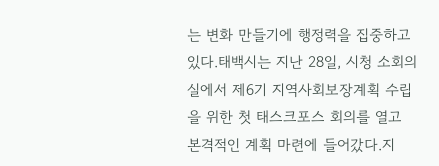는 변화 만들기에 행정력을 집중하고 있다.태백시는 지난 28일, 시청 소회의실에서 제6기 지역사회보장계획 수립을 위한 첫 태스크포스 회의를 열고 본격적인 계획 마련에 들어갔다.지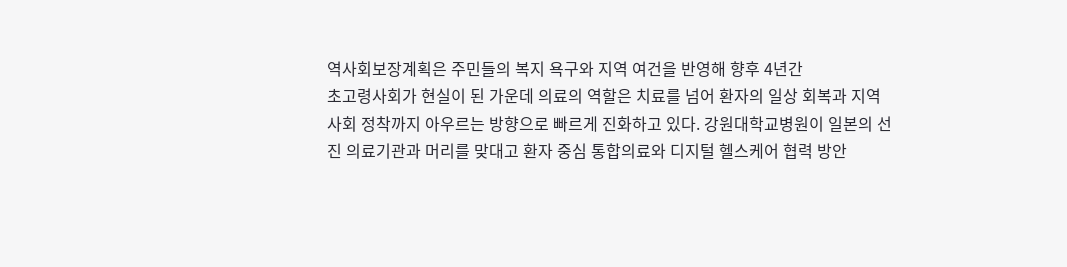역사회보장계획은 주민들의 복지 욕구와 지역 여건을 반영해 향후 4년간
초고령사회가 현실이 된 가운데 의료의 역할은 치료를 넘어 환자의 일상 회복과 지역사회 정착까지 아우르는 방향으로 빠르게 진화하고 있다. 강원대학교병원이 일본의 선진 의료기관과 머리를 맞대고 환자 중심 통합의료와 디지털 헬스케어 협력 방안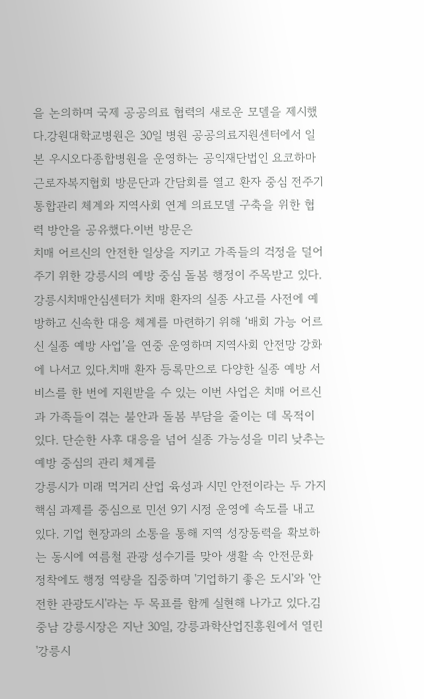을 논의하며 국제 공공의료 협력의 새로운 모델을 제시했다.강원대학교병원은 30일 병원 공공의료지원센터에서 일본 우시오다종합병원을 운영하는 공익재단법인 요코하마 근로자복지협회 방문단과 간담회를 열고 환자 중심 전주기 통합관리 체계와 지역사회 연계 의료모델 구축을 위한 협력 방안을 공유했다.이번 방문은
치매 어르신의 안전한 일상을 지키고 가족들의 걱정을 덜어주기 위한 강릉시의 예방 중심 돌봄 행정이 주목받고 있다. 강릉시치매안심센터가 치매 환자의 실종 사고를 사전에 예방하고 신속한 대응 체계를 마련하기 위해 ‘배회 가능 어르신 실종 예방 사업’을 연중 운영하며 지역사회 안전망 강화에 나서고 있다.치매 환자 등록만으로 다양한 실종 예방 서비스를 한 번에 지원받을 수 있는 이번 사업은 치매 어르신과 가족들이 겪는 불안과 돌봄 부담을 줄이는 데 목적이 있다. 단순한 사후 대응을 넘어 실종 가능성을 미리 낮추는 예방 중심의 관리 체계를
강릉시가 미래 먹거리 산업 육성과 시민 안전이라는 두 가지 핵심 과제를 중심으로 민선 9기 시정 운영에 속도를 내고 있다. 기업 현장과의 소통을 통해 지역 성장동력을 확보하는 동시에 여름철 관광 성수기를 맞아 생활 속 안전문화 정착에도 행정 역량을 집중하며 '기업하기 좋은 도시'와 '안전한 관광도시'라는 두 목표를 함께 실현해 나가고 있다.김중남 강릉시장은 지난 30일, 강릉과학산업진흥원에서 열린 '강릉시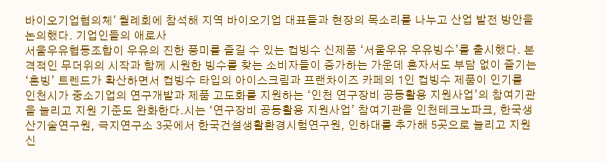바이오기업협의체' 월례회에 참석해 지역 바이오기업 대표들과 현장의 목소리를 나누고 산업 발전 방안을 논의했다. 기업인들의 애로사
서울우유협동조합이 우유의 진한 풍미를 즐길 수 있는 컵빙수 신제품 ‘서울우유 우유빙수’를 출시했다. 본격적인 무더위의 시작과 함께 시원한 빙수를 찾는 소비자들이 증가하는 가운데 혼자서도 부담 없이 즐기는 ‘혼빙’ 트렌드가 확산하면서 컵빙수 타입의 아이스크림과 프랜차이즈 카페의 1인 컵빙수 제품이 인기를
인천시가 중소기업의 연구개발과 제품 고도화를 지원하는 ‘인천 연구장비 공동활용 지원사업’의 참여기관을 늘리고 지원 기준도 완화한다.시는 ‘연구장비 공동활용 지원사업’ 참여기관을 인천테크노파크, 한국생산기술연구원, 극지연구소 3곳에서 한국건설생활환경시험연구원, 인하대를 추가해 5곳으로 늘리고 지원 신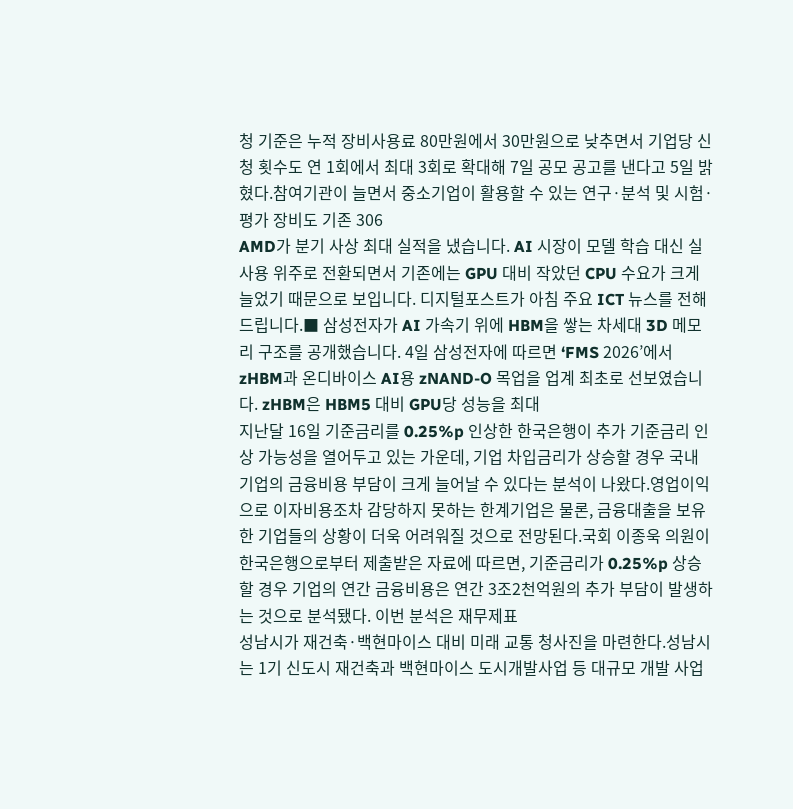청 기준은 누적 장비사용료 80만원에서 30만원으로 낮추면서 기업당 신청 횟수도 연 1회에서 최대 3회로 확대해 7일 공모 공고를 낸다고 5일 밝혔다.참여기관이 늘면서 중소기업이 활용할 수 있는 연구·분석 및 시험·평가 장비도 기존 306
AMD가 분기 사상 최대 실적을 냈습니다. AI 시장이 모델 학습 대신 실사용 위주로 전환되면서 기존에는 GPU 대비 작았던 CPU 수요가 크게 늘었기 때문으로 보입니다. 디지털포스트가 아침 주요 ICT 뉴스를 전해드립니다.■ 삼성전자가 AI 가속기 위에 HBM을 쌓는 차세대 3D 메모리 구조를 공개했습니다. 4일 삼성전자에 따르면 ‘FMS 2026’에서 zHBM과 온디바이스 AI용 zNAND-O 목업을 업계 최초로 선보였습니다. zHBM은 HBM5 대비 GPU당 성능을 최대
지난달 16일 기준금리를 0.25%p 인상한 한국은행이 추가 기준금리 인상 가능성을 열어두고 있는 가운데, 기업 차입금리가 상승할 경우 국내 기업의 금융비용 부담이 크게 늘어날 수 있다는 분석이 나왔다.영업이익으로 이자비용조차 감당하지 못하는 한계기업은 물론, 금융대출을 보유한 기업들의 상황이 더욱 어려워질 것으로 전망된다.국회 이종욱 의원이 한국은행으로부터 제출받은 자료에 따르면, 기준금리가 0.25%p 상승할 경우 기업의 연간 금융비용은 연간 3조2천억원의 추가 부담이 발생하는 것으로 분석됐다. 이번 분석은 재무제표
성남시가 재건축·백현마이스 대비 미래 교통 청사진을 마련한다.성남시는 1기 신도시 재건축과 백현마이스 도시개발사업 등 대규모 개발 사업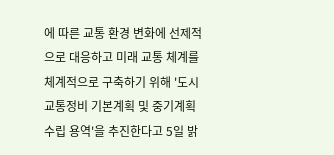에 따른 교통 환경 변화에 선제적으로 대응하고 미래 교통 체계를 체계적으로 구축하기 위해 '도시교통정비 기본계획 및 중기계획 수립 용역'을 추진한다고 5일 밝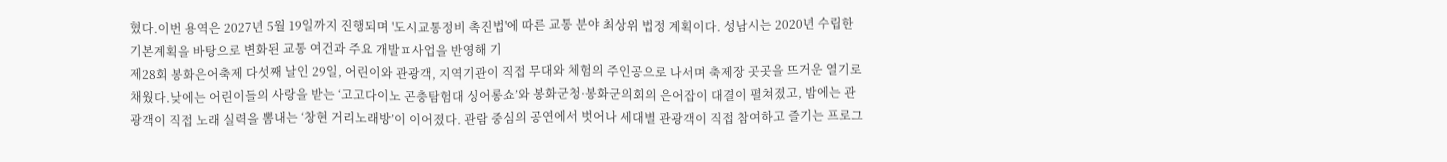혔다.이번 용역은 2027년 5월 19일까지 진행되며 '도시교통정비 촉진법'에 따른 교통 분야 최상위 법정 계획이다. 성남시는 2020년 수립한 기본계획을 바탕으로 변화된 교통 여건과 주요 개발ㅍ사업을 반영해 기
제28회 봉화은어축제 다섯째 날인 29일, 어린이와 관광객, 지역기관이 직접 무대와 체험의 주인공으로 나서며 축제장 곳곳을 뜨거운 열기로 채웠다.낮에는 어린이들의 사랑을 받는 ‘고고다이노 곤충탐험대 싱어롱쇼’와 봉화군청·봉화군의회의 은어잡이 대결이 펼쳐졌고, 밤에는 관광객이 직접 노래 실력을 뽐내는 ‘창현 거리노래방’이 이어졌다. 관람 중심의 공연에서 벗어나 세대별 관광객이 직접 참여하고 즐기는 프로그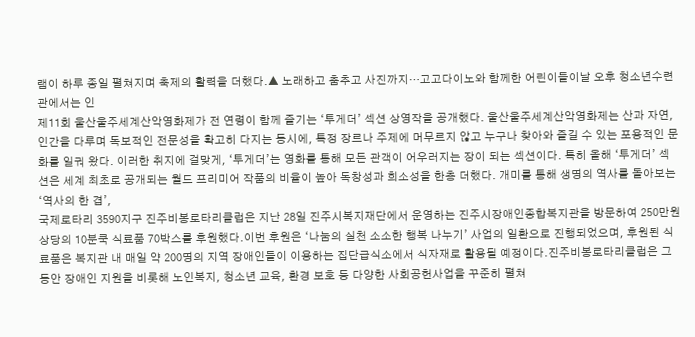램이 하루 종일 펼쳐지며 축제의 활력을 더했다.▲ 노래하고 춤추고 사진까지…고고다이노와 함께한 어린이들이날 오후 청소년수련관에서는 인
제11회 울산울주세계산악영화제가 전 연령이 함께 즐기는 ‘투게더’ 섹션 상영작을 공개했다. 울산울주세계산악영화제는 산과 자연, 인간을 다루며 독보적인 전문성을 확고히 다지는 동시에, 특정 장르나 주제에 머무르지 않고 누구나 찾아와 즐길 수 있는 포용적인 문화를 일궈 왔다. 이러한 취지에 걸맞게, ‘투게더’는 영화를 통해 모든 관객이 어우러지는 장이 되는 섹션이다. 특히 올해 ‘투게더’ 섹션은 세계 최초로 공개되는 월드 프리미어 작품의 비율이 높아 독창성과 희소성을 한층 더했다. 개미를 통해 생명의 역사를 돌아보는 ‘역사의 한 겹’,
국제로타리 3590지구 진주비봉로타리클럽은 지난 28일 진주시복지재단에서 운영하는 진주시장애인종합복지관을 방문하여 250만원 상당의 10분쿡 식료품 70박스를 후원했다.이번 후원은 ‘나눔의 실천 소소한 행복 나누기’ 사업의 일환으로 진행되었으며, 후원된 식료품은 복지관 내 매일 약 200명의 지역 장애인들이 이용하는 집단급식소에서 식자재로 활용될 예정이다.진주비봉로타리클럽은 그동안 장애인 지원을 비롯해 노인복지, 청소년 교육, 환경 보호 등 다양한 사회공헌사업을 꾸준히 펼쳐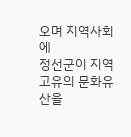오며 지역사회에
정선군이 지역 고유의 문화유산을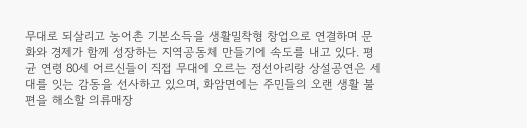무대로 되살리고 농어촌 기본소득을 생활밀착형 창업으로 연결하며 문화와 경제가 함께 성장하는 지역공동체 만들기에 속도를 내고 있다. 평균 연령 80세 어르신들이 직접 무대에 오르는 정선아리랑 상설공연은 세대를 잇는 감동을 선사하고 있으며, 화암면에는 주민들의 오랜 생활 불편을 해소할 의류매장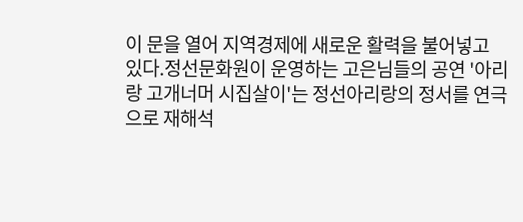이 문을 열어 지역경제에 새로운 활력을 불어넣고 있다.정선문화원이 운영하는 고은님들의 공연 '아리랑 고개너머 시집살이'는 정선아리랑의 정서를 연극으로 재해석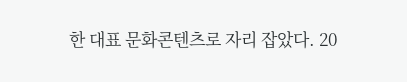한 대표 문화콘텐츠로 자리 잡았다. 20